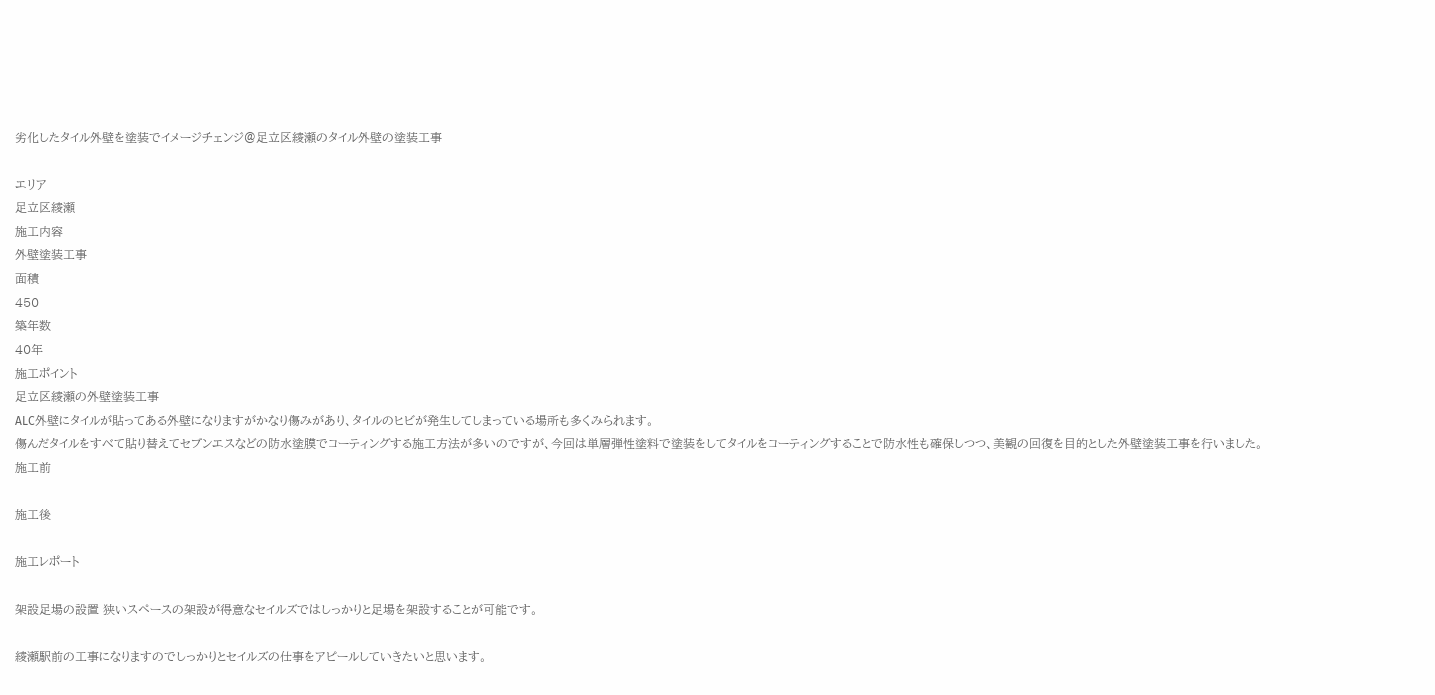劣化したタイル外壁を塗装でイメージチェンジ@足立区綾瀬のタイル外壁の塗装工事

エリア
足立区綾瀬
施工内容
外壁塗装工事
面積
450
築年数
40年
施工ポイント
足立区綾瀬の外壁塗装工事
ALC外壁にタイルが貼ってある外壁になりますがかなり傷みがあり、タイルのヒビが発生してしまっている場所も多くみられます。
傷んだタイルをすべて貼り替えてセブンエスなどの防水塗膜でコーティングする施工方法が多いのですが、今回は単層弾性塗料で塗装をしてタイルをコーティングすることで防水性も確保しつつ、美観の回復を目的とした外壁塗装工事を行いました。
施工前

施工後

施工レポート

架設足場の設置 狭いスペースの架設が得意なセイルズではしっかりと足場を架設することが可能です。

綾瀬駅前の工事になりますのでしっかりとセイルズの仕事をアピールしていきたいと思います。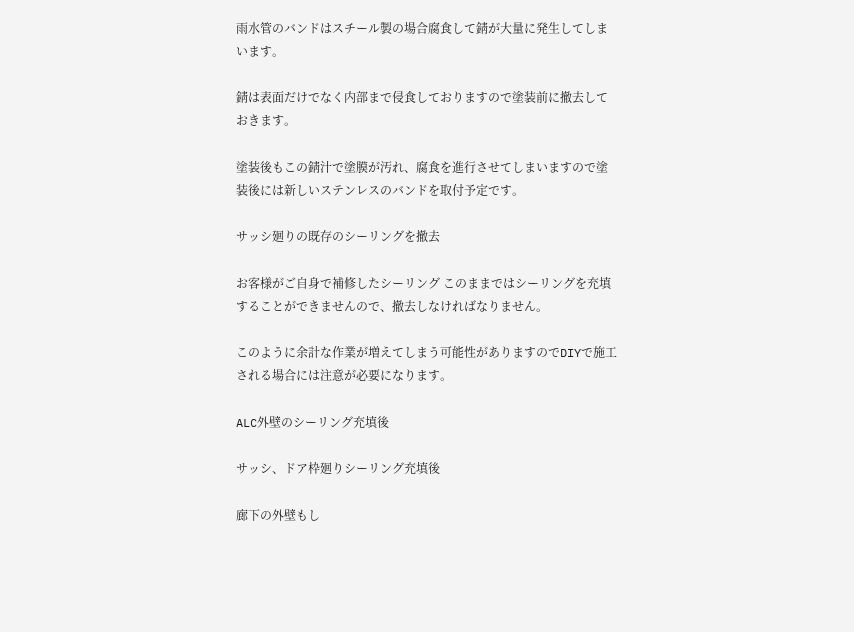雨水管のバンドはスチール製の場合腐食して錆が大量に発生してしまいます。

錆は表面だけでなく内部まで侵食しておりますので塗装前に撤去しておきます。

塗装後もこの錆汁で塗膜が汚れ、腐食を進行させてしまいますので塗装後には新しいステンレスのバンドを取付予定です。

サッシ廻りの既存のシーリングを撤去

お客様がご自身で補修したシーリング このままではシーリングを充填することができませんので、撤去しなければなりません。

このように余計な作業が増えてしまう可能性がありますのでDIYで施工される場合には注意が必要になります。

ALC外壁のシーリング充填後

サッシ、ドア枠廻りシーリング充填後

廊下の外壁もし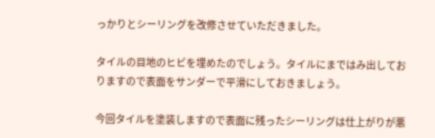っかりとシーリングを改修させていただきました。

タイルの目地のヒビを埋めたのでしょう。タイルにまではみ出しておりますので表面をサンダーで平滑にしておきましょう。

今回タイルを塗装しますので表面に残ったシーリングは仕上がりが悪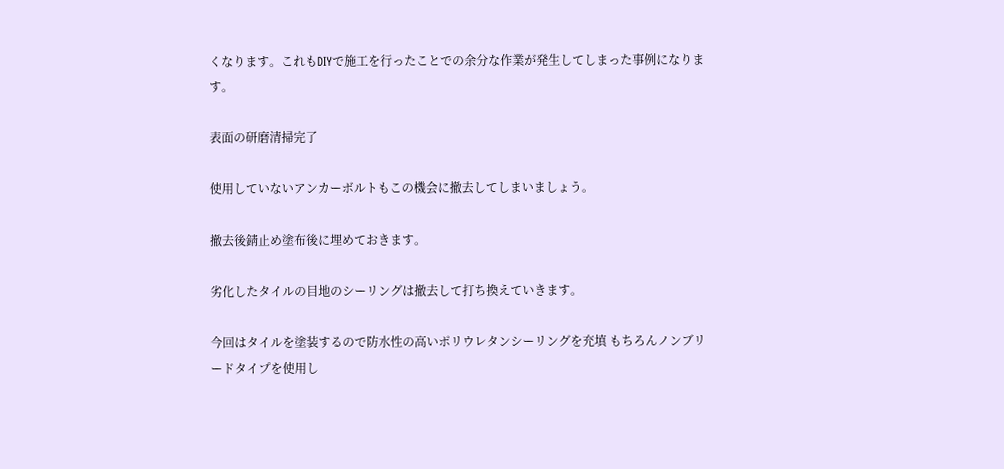くなります。これもDIYで施工を行ったことでの余分な作業が発生してしまった事例になります。

表面の研磨清掃完了

使用していないアンカーボルトもこの機会に撤去してしまいましょう。

撤去後錆止め塗布後に埋めておきます。

劣化したタイルの目地のシーリングは撤去して打ち換えていきます。

今回はタイルを塗装するので防水性の高いポリウレタンシーリングを充填 もちろんノンブリードタイプを使用し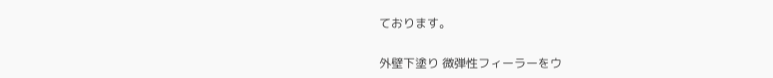ております。

外壁下塗り 微弾性フィーラーをウ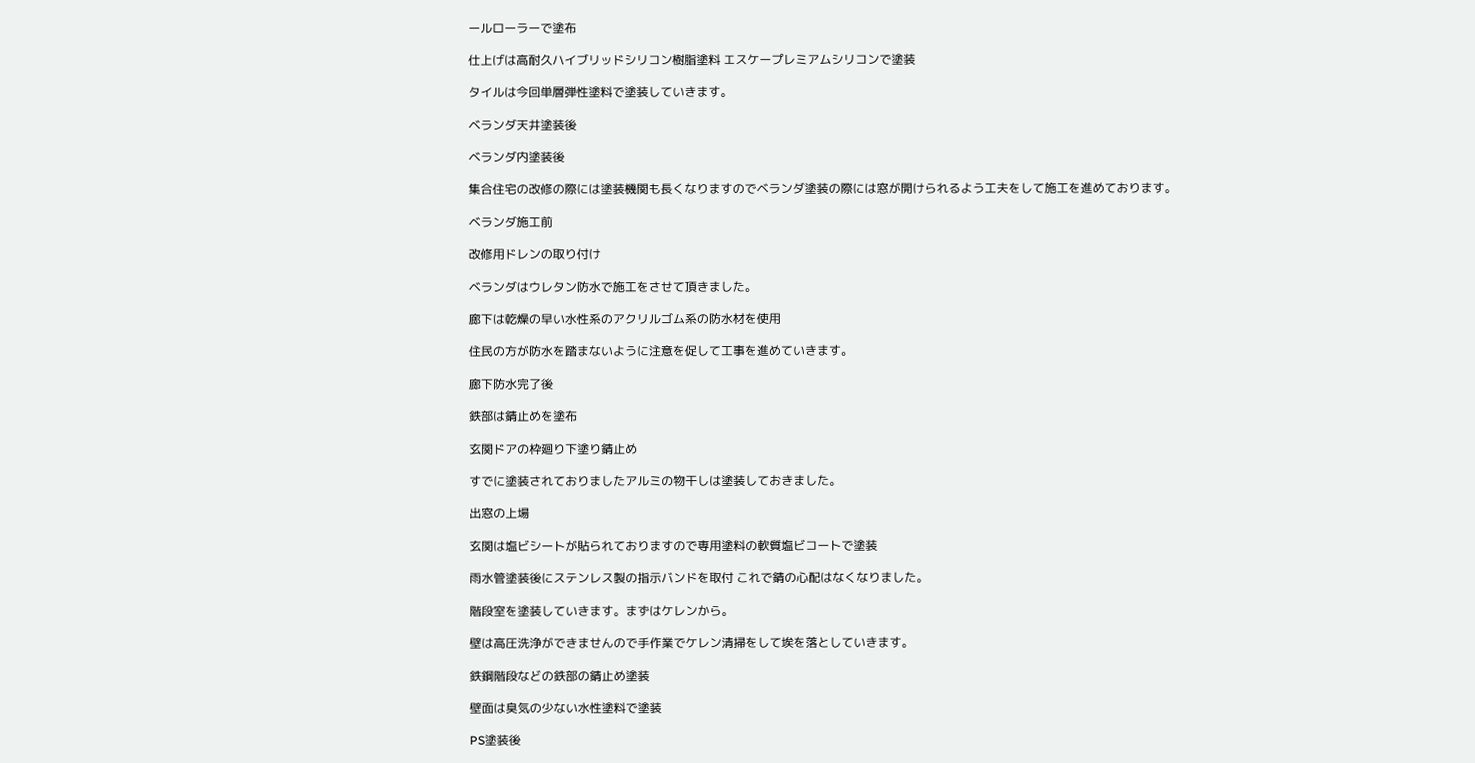ールローラーで塗布

仕上げは高耐久ハイブリッドシリコン樹脂塗料 エスケープレミアムシリコンで塗装

タイルは今回単層弾性塗料で塗装していきます。

ベランダ天井塗装後

ベランダ内塗装後

集合住宅の改修の際には塗装機関も長くなりますのでベランダ塗装の際には窓が開けられるよう工夫をして施工を進めております。

ベランダ施工前

改修用ドレンの取り付け

ベランダはウレタン防水で施工をさせて頂きました。

廊下は乾燥の早い水性系のアクリルゴム系の防水材を使用

住民の方が防水を踏まないように注意を促して工事を進めていきます。

廊下防水完了後

鉄部は錆止めを塗布

玄関ドアの枠廻り下塗り錆止め

すでに塗装されておりましたアルミの物干しは塗装しておきました。

出窓の上場

玄関は塩ビシートが貼られておりますので専用塗料の軟質塩ビコートで塗装

雨水管塗装後にステンレス製の指示バンドを取付 これで錆の心配はなくなりました。

階段室を塗装していきます。まずはケレンから。

壁は高圧洗浄ができませんので手作業でケレン清掃をして埃を落としていきます。

鉄鋼階段などの鉄部の錆止め塗装

壁面は臭気の少ない水性塗料で塗装

PS塗装後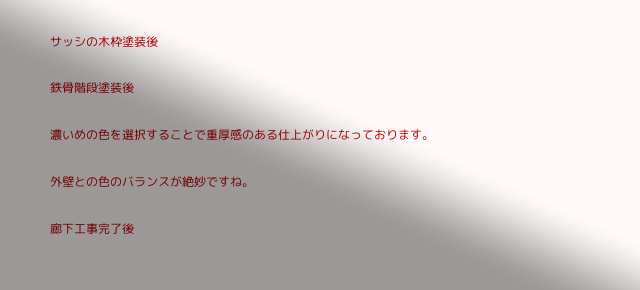サッシの木枠塗装後

鉄骨階段塗装後

濃いめの色を選択することで重厚感のある仕上がりになっております。

外壁との色のバランスが絶妙ですね。

廊下工事完了後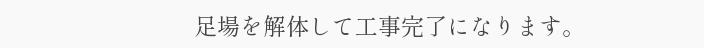足場を解体して工事完了になります。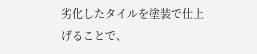劣化したタイルを塗装で仕上げることで、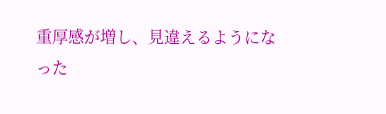重厚感が増し、見違えるようになった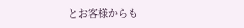とお客様からも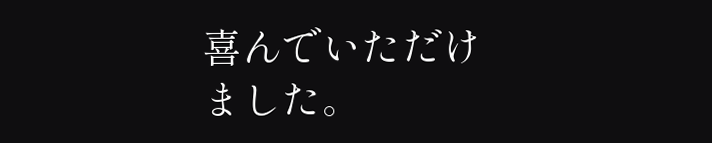喜んでいただけました。